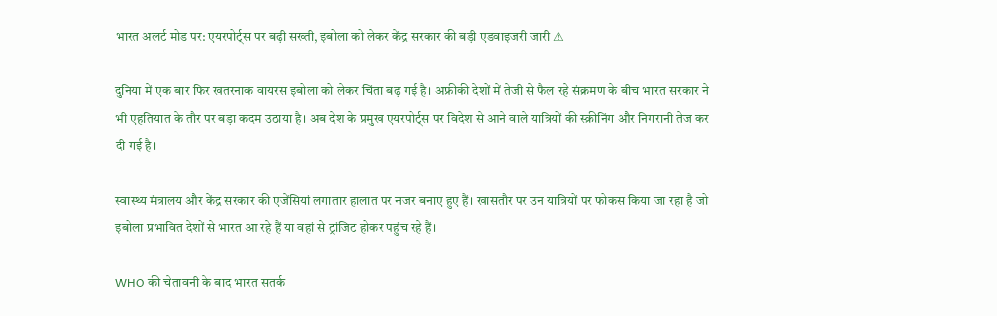भारत अलर्ट मोड पर: एयरपोर्ट्स पर बढ़ी सख्ती, इबोला को लेकर केंद्र सरकार की बड़ी एडवाइजरी जारी ⚠

दुनिया में एक बार फिर खतरनाक वायरस इबोला को लेकर चिंता बढ़ गई है। अफ्रीकी देशों में तेजी से फैल रहे संक्रमण के बीच भारत सरकार ने भी एहतियात के तौर पर बड़ा कदम उठाया है। अब देश के प्रमुख एयरपोर्ट्स पर विदेश से आने वाले यात्रियों की स्क्रीनिंग और निगरानी तेज कर दी गई है।

स्वास्थ्य मंत्रालय और केंद्र सरकार की एजेंसियां लगातार हालात पर नजर बनाए हुए हैं। खासतौर पर उन यात्रियों पर फोकस किया जा रहा है जो इबोला प्रभावित देशों से भारत आ रहे हैं या वहां से ट्रांजिट होकर पहुंच रहे हैं।

WHO की चेतावनी के बाद भारत सतर्क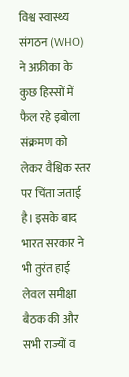विश्व स्वास्थ्य संगठन (WHO) ने अफ्रीका के कुछ हिस्सों में फैल रहे इबोला संक्रमण को लेकर वैश्विक स्तर पर चिंता जताई है। इसके बाद भारत सरकार ने भी तुरंत हाई लेवल समीक्षा बैठक की और सभी राज्यों व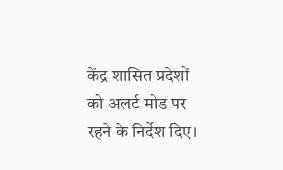केंद्र शासित प्रदेशों को अलर्ट मोड पर रहने के निर्देश दिए।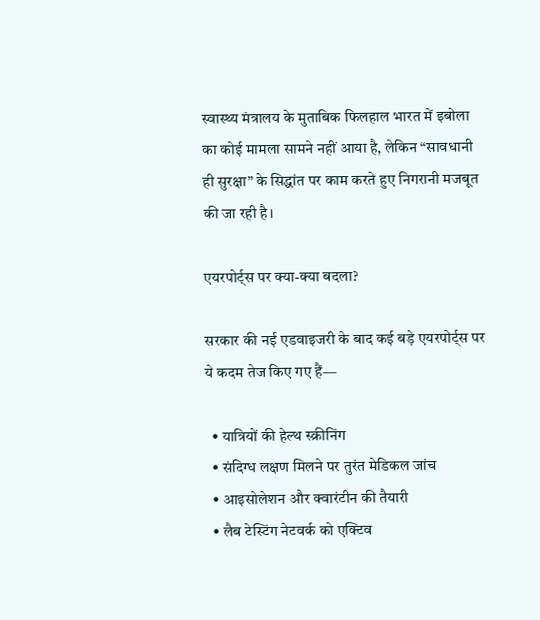स्वास्थ्य मंत्रालय के मुताबिक फिलहाल भारत में इबोला का कोई मामला सामने नहीं आया है, लेकिन “सावधानी ही सुरक्षा” के सिद्धांत पर काम करते हुए निगरानी मजबूत की जा रही है।

एयरपोर्ट्स पर क्या-क्या बदला?

सरकार की नई एडवाइजरी के बाद कई बड़े एयरपोर्ट्स पर ये कदम तेज किए गए हैं—

  • यात्रियों की हेल्थ स्क्रीनिंग
  • संदिग्ध लक्षण मिलने पर तुरंत मेडिकल जांच
  • आइसोलेशन और क्वारंटीन की तैयारी
  • लैब टेस्टिंग नेटवर्क को एक्टिव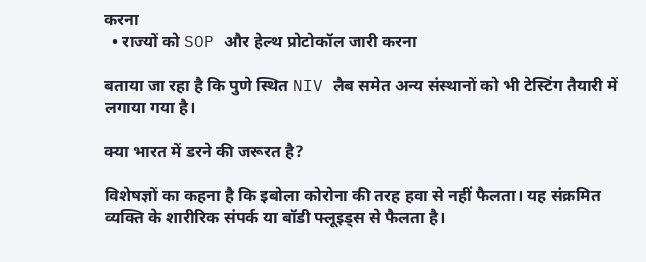करना
  • राज्यों को SOP और हेल्थ प्रोटोकॉल जारी करना

बताया जा रहा है कि पुणे स्थित NIV लैब समेत अन्य संस्थानों को भी टेस्टिंग तैयारी में लगाया गया है।

क्या भारत में डरने की जरूरत है?

विशेषज्ञों का कहना है कि इबोला कोरोना की तरह हवा से नहीं फैलता। यह संक्रमित व्यक्ति के शारीरिक संपर्क या बॉडी फ्लूइड्स से फैलता है।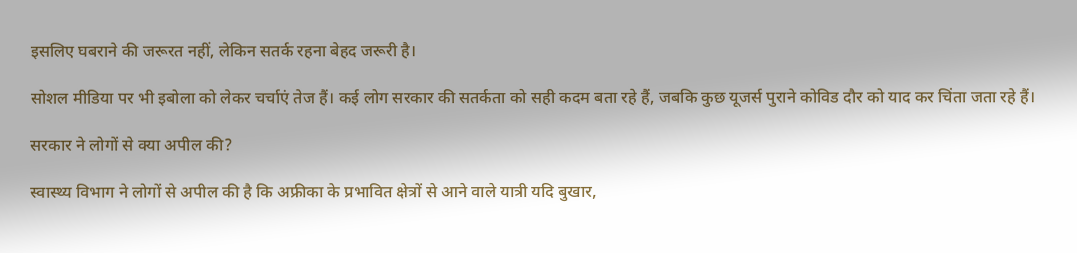इसलिए घबराने की जरूरत नहीं, लेकिन सतर्क रहना बेहद जरूरी है।

सोशल मीडिया पर भी इबोला को लेकर चर्चाएं तेज हैं। कई लोग सरकार की सतर्कता को सही कदम बता रहे हैं, जबकि कुछ यूजर्स पुराने कोविड दौर को याद कर चिंता जता रहे हैं।

सरकार ने लोगों से क्या अपील की?

स्वास्थ्य विभाग ने लोगों से अपील की है कि अफ्रीका के प्रभावित क्षेत्रों से आने वाले यात्री यदि बुखार,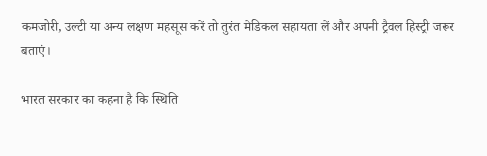कमजोरी, उल्टी या अन्य लक्षण महसूस करें तो तुरंत मेडिकल सहायता लें और अपनी ट्रैवल हिस्ट्री जरूर बताएं।

भारत सरकार का कहना है कि स्थिति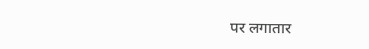पर लगातार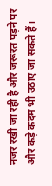नजर रखी जा रही है और जरूरत पड़ने पर और कड़े कदम भी उठाए जा सकते हैं।